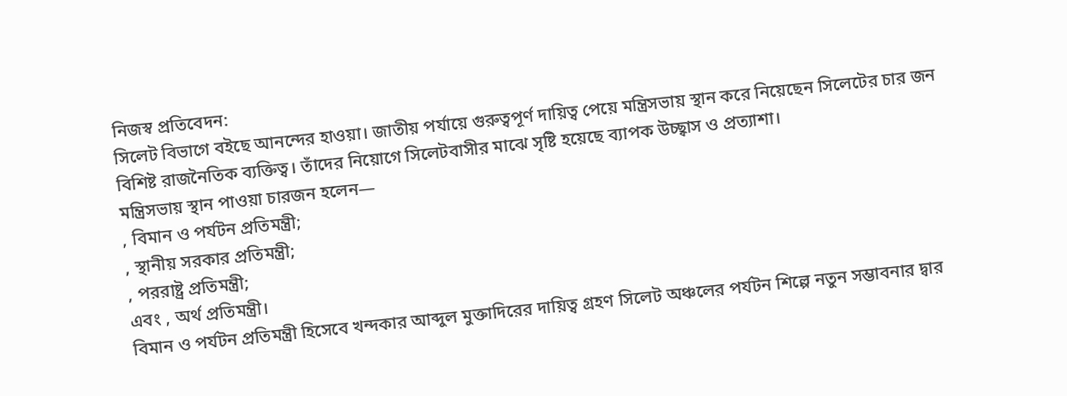নিজস্ব প্রতিবেদন:
সিলেট বিভাগে বইছে আনন্দের হাওয়া। জাতীয় পর্যায়ে গুরুত্বপূর্ণ দায়িত্ব পেয়ে মন্ত্রিসভায় স্থান করে নিয়েছেন সিলেটের চার জন বিশিষ্ট রাজনৈতিক ব্যক্তিত্ব। তাঁদের নিয়োগে সিলেটবাসীর মাঝে সৃষ্টি হয়েছে ব্যাপক উচ্ছ্বাস ও প্রত্যাশা।
মন্ত্রিসভায় স্থান পাওয়া চারজন হলেন—
, বিমান ও পর্যটন প্রতিমন্ত্রী;
, স্থানীয় সরকার প্রতিমন্ত্রী;
, পররাষ্ট্র প্রতিমন্ত্রী;
এবং , অর্থ প্রতিমন্ত্রী।
বিমান ও পর্যটন প্রতিমন্ত্রী হিসেবে খন্দকার আব্দুল মুক্তাদিরের দায়িত্ব গ্রহণ সিলেট অঞ্চলের পর্যটন শিল্পে নতুন সম্ভাবনার দ্বার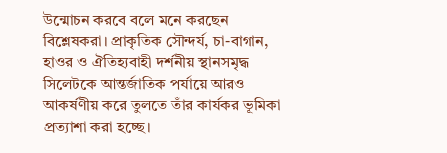উন্মোচন করবে বলে মনে করছেন বিশ্লেষকরা। প্রাকৃতিক সৌন্দর্য, চা-বাগান, হাওর ও ঐতিহ্যবাহী দর্শনীয় স্থানসমৃদ্ধ সিলেটকে আন্তর্জাতিক পর্যায়ে আরও আকর্ষণীয় করে তুলতে তাঁর কার্যকর ভূমিকা প্রত্যাশা করা হচ্ছে।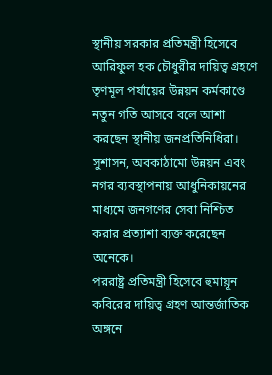স্থানীয় সরকার প্রতিমন্ত্রী হিসেবে আরিফুল হক চৌধুরীর দায়িত্ব গ্রহণে তৃণমূল পর্যায়ের উন্নয়ন কর্মকাণ্ডে নতুন গতি আসবে বলে আশা করছেন স্থানীয় জনপ্রতিনিধিরা। সুশাসন, অবকাঠামো উন্নয়ন এবং নগর ব্যবস্থাপনায় আধুনিকায়নের মাধ্যমে জনগণের সেবা নিশ্চিত করার প্রত্যাশা ব্যক্ত করেছেন অনেকে।
পররাষ্ট্র প্রতিমন্ত্রী হিসেবে হুমায়ূন কবিরের দায়িত্ব গ্রহণ আন্তর্জাতিক অঙ্গনে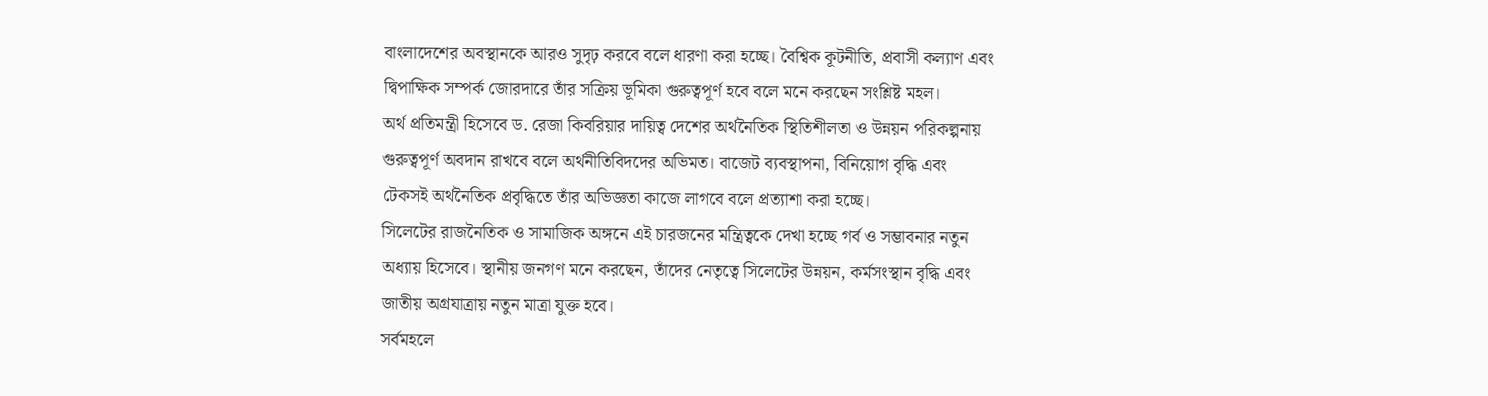বাংলাদেশের অবস্থানকে আরও সুদৃঢ় করবে বলে ধারণা করা হচ্ছে। বৈশ্বিক কূটনীতি, প্রবাসী কল্যাণ এবং দ্বিপাক্ষিক সম্পর্ক জোরদারে তাঁর সক্রিয় ভূমিকা গুরুত্বপূর্ণ হবে বলে মনে করছেন সংশ্লিষ্ট মহল।
অর্থ প্রতিমন্ত্রী হিসেবে ড. রেজা কিবরিয়ার দায়িত্ব দেশের অর্থনৈতিক স্থিতিশীলতা ও উন্নয়ন পরিকল্পনায় গুরুত্বপূর্ণ অবদান রাখবে বলে অর্থনীতিবিদদের অভিমত। বাজেট ব্যবস্থাপনা, বিনিয়োগ বৃদ্ধি এবং টেকসই অর্থনৈতিক প্রবৃদ্ধিতে তাঁর অভিজ্ঞতা কাজে লাগবে বলে প্রত্যাশা করা হচ্ছে।
সিলেটের রাজনৈতিক ও সামাজিক অঙ্গনে এই চারজনের মন্ত্রিত্বকে দেখা হচ্ছে গর্ব ও সম্ভাবনার নতুন অধ্যায় হিসেবে। স্থানীয় জনগণ মনে করছেন, তাঁদের নেতৃত্বে সিলেটের উন্নয়ন, কর্মসংস্থান বৃদ্ধি এবং জাতীয় অগ্রযাত্রায় নতুন মাত্রা যুক্ত হবে।
সর্বমহলে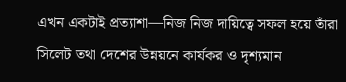এখন একটাই প্রত্যাশা—নিজ নিজ দায়িত্বে সফল হয়ে তাঁরা সিলেট তথা দেশের উন্নয়নে কার্যকর ও দৃশ্যমান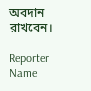অবদান রাখবেন।

Reporter Name